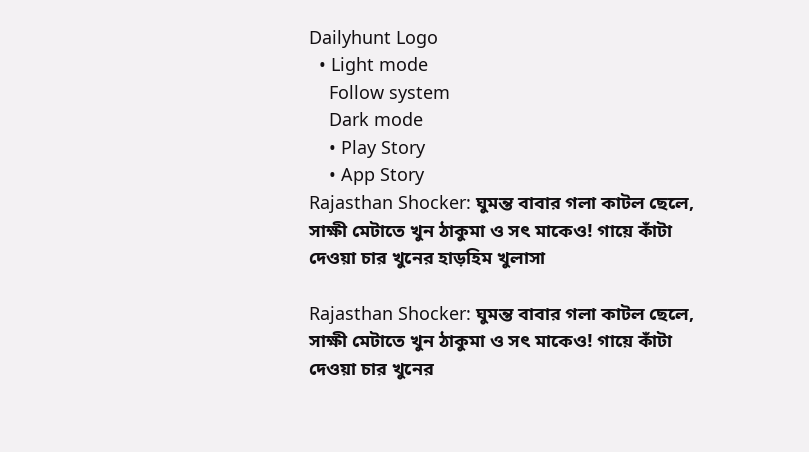Dailyhunt Logo
  • Light mode
    Follow system
    Dark mode
    • Play Story
    • App Story
Rajasthan Shocker: ঘুমন্ত বাবার গলা কাটল ছেলে, সাক্ষী মেটাতে খুন ঠাকুমা ও সৎ মাকেও! গায়ে কাঁটা দেওয়া চার খুনের হাড়হিম খুলাসা

Rajasthan Shocker: ঘুমন্ত বাবার গলা কাটল ছেলে, সাক্ষী মেটাতে খুন ঠাকুমা ও সৎ মাকেও! গায়ে কাঁটা দেওয়া চার খুনের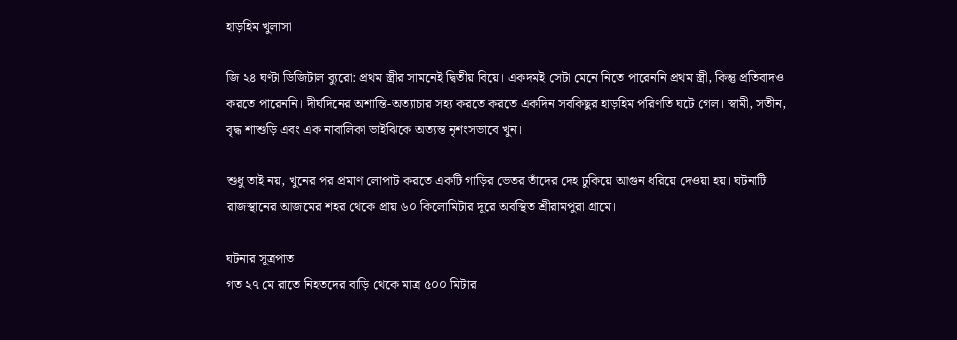হাড়হিম খুলাসা

জি ২৪ ঘণ্টা ডিজিটাল ব্যুরো: প্রথম স্ত্রীর সামনেই দ্বিতীয় বিয়ে। একদমই সেটা মেনে নিতে পারেননি প্রথম স্ত্রী, কিন্তু প্রতিবাদও করতে পারেননি। দীর্ঘদিনের অশান্তি-অত্যাচার সহ্য করতে করতে একদিন সবকিছুর হাড়হিম পরিণতি ঘটে গেল। স্বামী, সতীন, বৃদ্ধ শাশুড়ি এবং এক নাবালিকা ভাইঝিকে অত্যন্ত নৃশংসভাবে খুন।

শুধু তাই নয়, খুনের পর প্রমাণ লোপাট করতে একটি গাড়ির ভেতর তাঁদের দেহ ঢুকিয়ে আগুন ধরিয়ে দেওয়া হয়। ঘটনাটি রাজস্থানের আজমের শহর থেকে প্রায় ৬০ কিলোমিটার দূরে অবস্থিত শ্রীরামপুরা গ্রামে।

ঘটনার সূত্রপাত
গত ২৭ মে রাতে নিহতদের বাড়ি থেকে মাত্র ৫০০ মিটার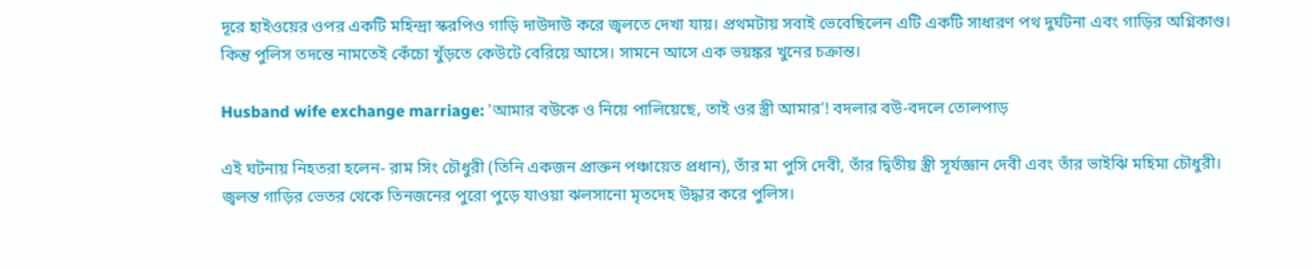দূরে হাইওয়ের ওপর একটি মহিন্দ্রা স্করপিও গাড়ি দাউদাউ করে জ্বলতে দেখা যায়। প্রথমটায় সবাই ভেবেছিলেন এটি একটি সাধারণ পথ দুর্ঘটনা এবং গাড়ির অগ্নিকাণ্ড। কিন্তু পুলিস তদন্তে নামতেই কেঁচো খুঁড়তে কেউটে বেরিয়ে আসে। সামনে আসে এক ভয়ঙ্কর খুনের চক্রান্ত।

Husband wife exchange marriage: 'আমার বউকে ও নিয়ে পালিয়েছে, তাই ওর স্ত্রী আমার'! বদলার বউ-বদলে তোলপাড়

এই ঘটনায় নিহতরা হলেন- রাম সিং চৌধুরী (তিনি একজন প্রাক্তন পঞ্চায়েত প্রধান), তাঁর মা পুসি দেবী, তাঁর দ্বিতীয় স্ত্রী সূর্যজ্ঞান দেবী এবং তাঁর ভাইঝি মহিমা চৌধুরী। জ্বলন্ত গাড়ির ভেতর থেকে তিনজনের পুরো পুড়ে যাওয়া ঝলসানো মৃতদেহ উদ্ধার করে পুলিস।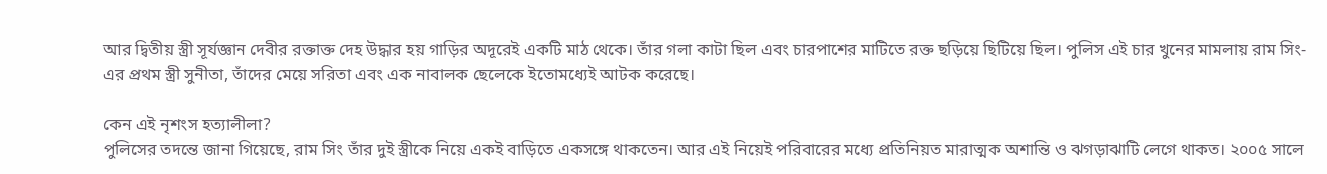আর দ্বিতীয় স্ত্রী সূর্যজ্ঞান দেবীর রক্তাক্ত দেহ উদ্ধার হয় গাড়ির অদূরেই একটি মাঠ থেকে। তাঁর গলা কাটা ছিল এবং চারপাশের মাটিতে রক্ত ছড়িয়ে ছিটিয়ে ছিল। পুলিস এই চার খুনের মামলায় রাম সিং-এর প্রথম স্ত্রী সুনীতা, তাঁদের মেয়ে সরিতা এবং এক নাবালক ছেলেকে ইতোমধ্যেই আটক করেছে।

কেন এই নৃশংস হত্যালীলা?
পুলিসের তদন্তে জানা গিয়েছে, রাম সিং তাঁর দুই স্ত্রীকে নিয়ে একই বাড়িতে একসঙ্গে থাকতেন। আর এই নিয়েই পরিবারের মধ্যে প্রতিনিয়ত মারাত্মক অশান্তি ও ঝগড়াঝাটি লেগে থাকত। ২০০৫ সালে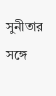সুনীতার সঙ্গে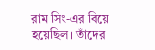রাম সিং-এর বিয়ে হয়েছিল। তাঁদের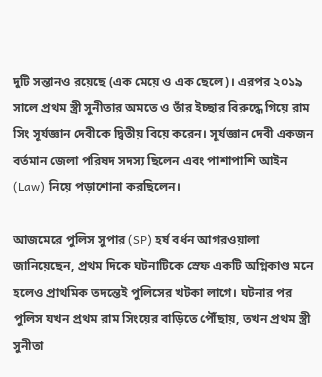দুটি সন্তানও রয়েছে (এক মেয়ে ও এক ছেলে)। এরপর ২০১৯ সালে প্রথম স্ত্রী সুনীতার অমতে ও তাঁর ইচ্ছার বিরুদ্ধে গিয়ে রাম সিং সূর্যজ্ঞান দেবীকে দ্বিতীয় বিয়ে করেন। সূর্যজ্ঞান দেবী একজন বর্তমান জেলা পরিষদ সদস্য ছিলেন এবং পাশাপাশি আইন (Law) নিয়ে পড়াশোনা করছিলেন।

আজমেরে পুলিস সুপার (SP) হর্ষ বর্ধন আগরওয়ালা জানিয়েছেন, প্রথম দিকে ঘটনাটিকে স্রেফ একটি অগ্নিকাণ্ড মনে হলেও প্রাথমিক তদন্তেই পুলিসের খটকা লাগে। ঘটনার পর পুলিস যখন প্রথম রাম সিংয়ের বাড়িতে পৌঁছায়, তখন প্রথম স্ত্রী সুনীতা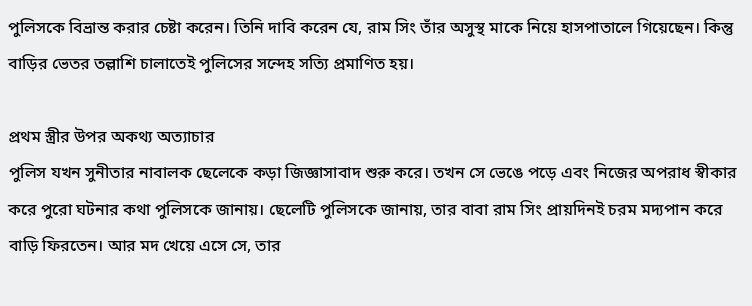পুলিসকে বিভ্রান্ত করার চেষ্টা করেন। তিনি দাবি করেন যে, রাম সিং তাঁর অসুস্থ মাকে নিয়ে হাসপাতালে গিয়েছেন। কিন্তু বাড়ির ভেতর তল্লাশি চালাতেই পুলিসের সন্দেহ সত্যি প্রমাণিত হয়।

প্রথম স্ত্রীর উপর অকথ্য অত্যাচার
পুলিস যখন সুনীতার নাবালক ছেলেকে কড়া জিজ্ঞাসাবাদ শুরু করে। তখন সে ভেঙে পড়ে এবং নিজের অপরাধ স্বীকার করে পুরো ঘটনার কথা পুলিসকে জানায়। ছেলেটি পুলিসকে জানায়, তার বাবা রাম সিং প্রায়দিনই চরম মদ্যপান করে বাড়ি ফিরতেন। আর মদ খেয়ে এসে সে, তার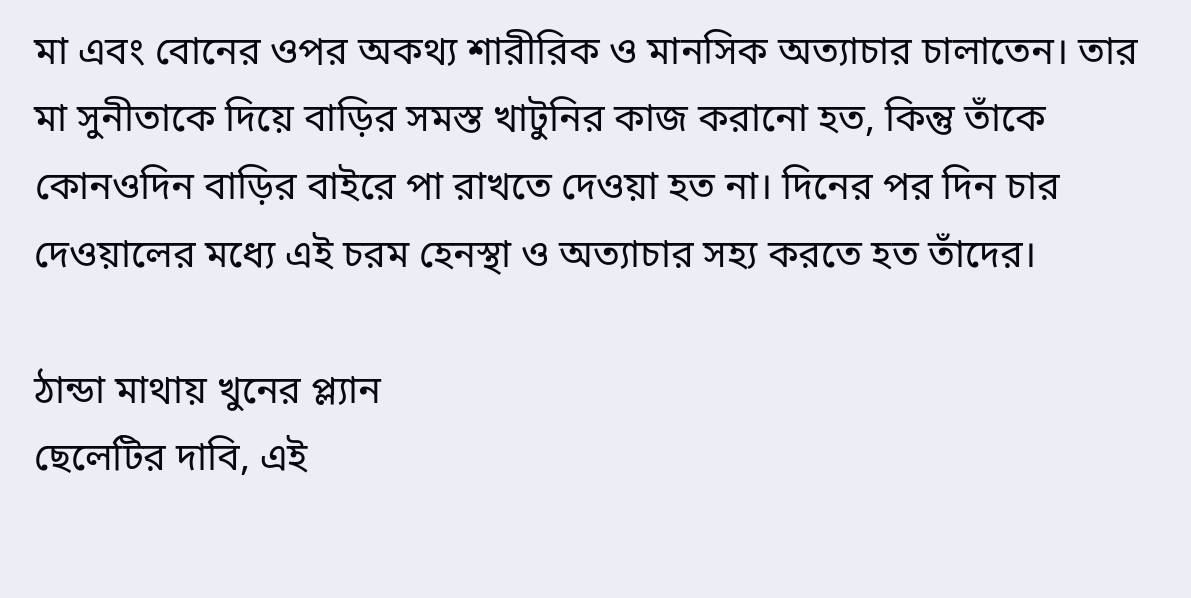মা এবং বোনের ওপর অকথ্য শারীরিক ও মানসিক অত্যাচার চালাতেন। তার মা সুনীতাকে দিয়ে বাড়ির সমস্ত খাটুনির কাজ করানো হত, কিন্তু তাঁকে কোনওদিন বাড়ির বাইরে পা রাখতে দেওয়া হত না। দিনের পর দিন চার দেওয়ালের মধ্যে এই চরম হেনস্থা ও অত্যাচার সহ্য করতে হত তাঁদের।

ঠান্ডা মাথায় খুনের প্ল্যান
ছেলেটির দাবি, এই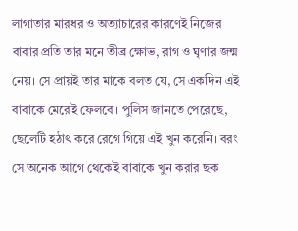লাগাতার মারধর ও অত্যাচারের কারণেই নিজের বাবার প্রতি তার মনে তীব্র ক্ষোভ, রাগ ও ঘৃণার জন্ম নেয়। সে প্রায়ই তার মাকে বলত যে, সে একদিন এই বাবাকে মেরেই ফেলবে। পুলিস জানতে পেরেছে, ছেলেটি হঠাৎ করে রেগে গিয়ে এই খুন করেনি। বরং সে অনেক আগে থেকেই বাবাকে খুন করার ছক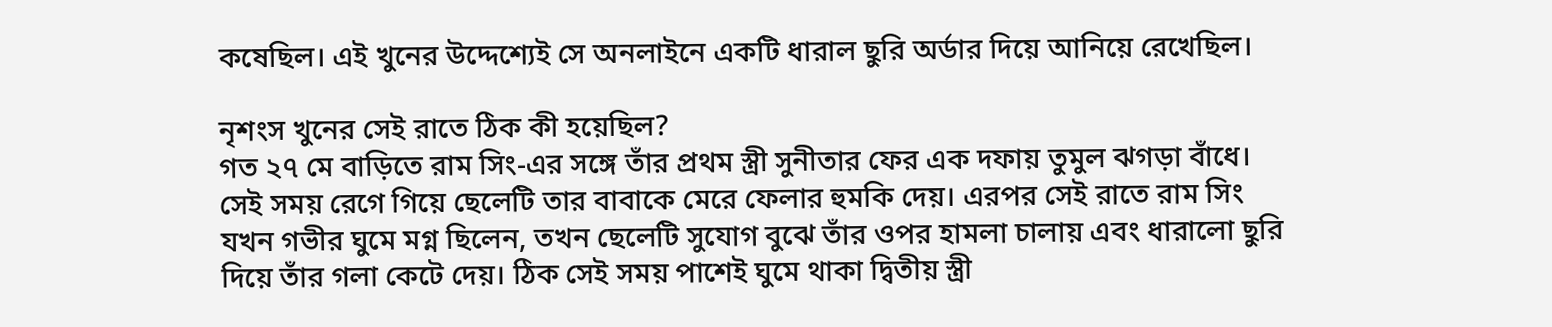কষেছিল। এই খুনের উদ্দেশ্যেই সে অনলাইনে একটি ধারাল ছুরি অর্ডার দিয়ে আনিয়ে রেখেছিল।

নৃশংস খুনের সেই রাতে ঠিক কী হয়েছিল?
গত ২৭ মে বাড়িতে রাম সিং-এর সঙ্গে তাঁর প্রথম স্ত্রী সুনীতার ফের এক দফায় তুমুল ঝগড়া বাঁধে। সেই সময় রেগে গিয়ে ছেলেটি তার বাবাকে মেরে ফেলার হুমকি দেয়। এরপর সেই রাতে রাম সিং যখন গভীর ঘুমে মগ্ন ছিলেন, তখন ছেলেটি সুযোগ বুঝে তাঁর ওপর হামলা চালায় এবং ধারালো ছুরি দিয়ে তাঁর গলা কেটে দেয়। ঠিক সেই সময় পাশেই ঘুমে থাকা দ্বিতীয় স্ত্রী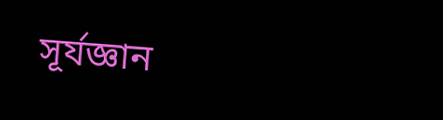সূর্যজ্ঞান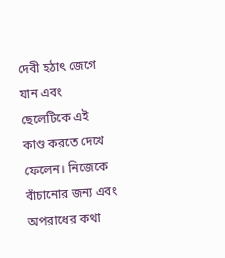দেবী হঠাৎ জেগে যান এবং ছেলেটিকে এই কাণ্ড করতে দেখে ফেলেন। নিজেকে বাঁচানোর জন্য এবং অপরাধের কথা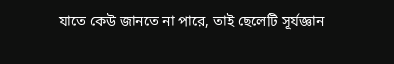যাতে কেউ জানতে না পারে, তাই ছেলেটি সূর্যজ্ঞান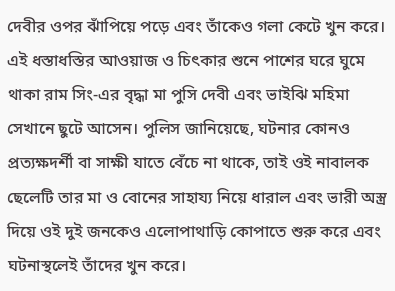দেবীর ওপর ঝাঁপিয়ে পড়ে এবং তাঁকেও গলা কেটে খুন করে। এই ধস্তাধস্তির আওয়াজ ও চিৎকার শুনে পাশের ঘরে ঘুমে থাকা রাম সিং-এর বৃদ্ধা মা পুসি দেবী এবং ভাইঝি মহিমা সেখানে ছুটে আসেন। পুলিস জানিয়েছে, ঘটনার কোনও প্রত্যক্ষদর্শী বা সাক্ষী যাতে বেঁচে না থাকে, তাই ওই নাবালক ছেলেটি তার মা ও বোনের সাহায্য নিয়ে ধারাল এবং ভারী অস্ত্র দিয়ে ওই দুই জনকেও এলোপাথাড়ি কোপাতে শুরু করে এবং ঘটনাস্থলেই তাঁদের খুন করে।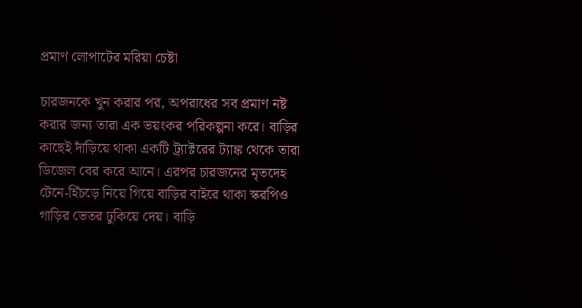প্রমাণ লোপাটের মরিয়া চেষ্টা

চারজনকে খুন করার পর, অপরাধের সব প্রমাণ নষ্ট করার জন্য তারা এক ভয়ংকর পরিকল্পনা করে। বাড়ির কাছেই দাঁড়িয়ে থাকা একটি ট্র্যাক্টরের ট্যাঙ্ক থেকে তারা ডিজেল বের করে আনে। এরপর চারজনের মৃতদেহ টেনে-হিঁচড়ে নিয়ে গিয়ে বাড়ির বাইরে থাকা স্করপিও গাড়ির ভেতর ঢুকিয়ে দেয়। বাড়ি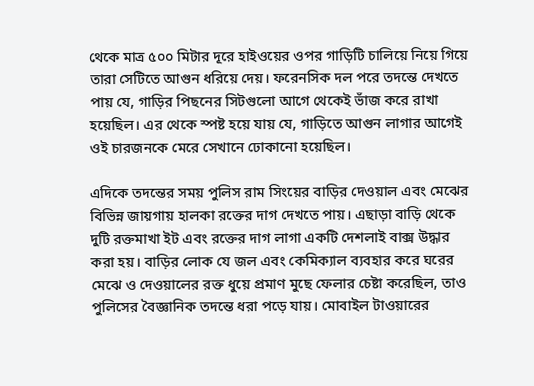থেকে মাত্র ৫০০ মিটার দূরে হাইওয়ের ওপর গাড়িটি চালিয়ে নিয়ে গিয়ে তারা সেটিতে আগুন ধরিয়ে দেয়। ফরেনসিক দল পরে তদন্তে দেখতে পায় যে, গাড়ির পিছনের সিটগুলো আগে থেকেই ভাঁজ করে রাখা হয়েছিল। এর থেকে স্পষ্ট হয়ে যায় যে, গাড়িতে আগুন লাগার আগেই ওই চারজনকে মেরে সেখানে ঢোকানো হয়েছিল।

এদিকে তদন্তের সময় পুলিস রাম সিংয়ের বাড়ির দেওয়াল এবং মেঝের বিভিন্ন জায়গায় হালকা রক্তের দাগ দেখতে পায়। এছাড়া বাড়ি থেকে দুটি রক্তমাখা ইট এবং রক্তের দাগ লাগা একটি দেশলাই বাক্স উদ্ধার করা হয়। বাড়ির লোক যে জল এবং কেমিক্যাল ব্যবহার করে ঘরের মেঝে ও দেওয়ালের রক্ত ধুয়ে প্রমাণ মুছে ফেলার চেষ্টা করেছিল, তাও পুলিসের বৈজ্ঞানিক তদন্তে ধরা পড়ে যায়। মোবাইল টাওয়ারের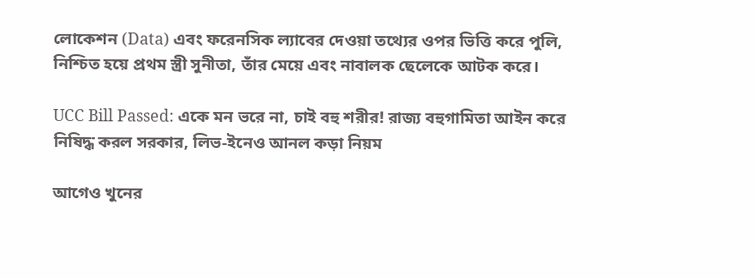লোকেশন (Data) এবং ফরেনসিক ল্যাবের দেওয়া তথ্যের ওপর ভিত্তি করে পুলি, নিশ্চিত হয়ে প্রথম স্ত্রী সুনীতা, তাঁর মেয়ে এবং নাবালক ছেলেকে আটক করে।

UCC Bill Passed: একে মন ভরে না, চাই বহু শরীর! রাজ্য বহুগামিতা আইন করে নিষিদ্ধ করল সরকার, লিভ-ইনেও আনল কড়া নিয়ম

আগেও খুনের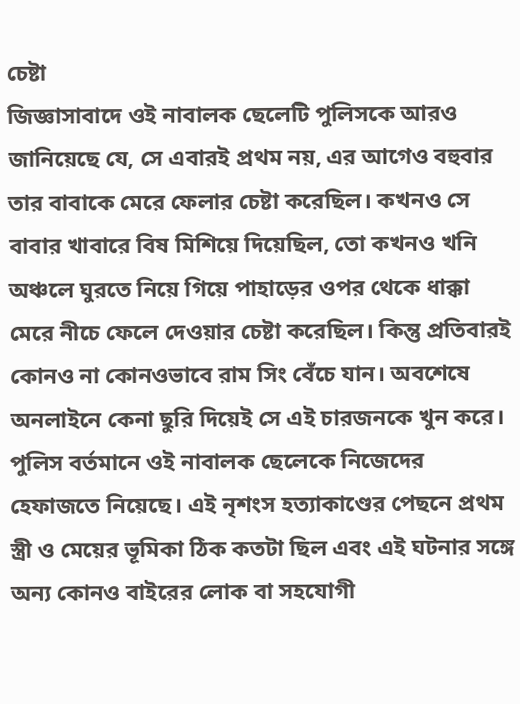চেষ্টা
জিজ্ঞাসাবাদে ওই নাবালক ছেলেটি পুলিসকে আরও জানিয়েছে যে, সে এবারই প্রথম নয়, এর আগেও বহুবার তার বাবাকে মেরে ফেলার চেষ্টা করেছিল। কখনও সে বাবার খাবারে বিষ মিশিয়ে দিয়েছিল, তো কখনও খনি অঞ্চলে ঘুরতে নিয়ে গিয়ে পাহাড়ের ওপর থেকে ধাক্কা মেরে নীচে ফেলে দেওয়ার চেষ্টা করেছিল। কিন্তু প্রতিবারই কোনও না কোনওভাবে রাম সিং বেঁচে যান। অবশেষে অনলাইনে কেনা ছুরি দিয়েই সে এই চারজনকে খুন করে। পুলিস বর্তমানে ওই নাবালক ছেলেকে নিজেদের হেফাজতে নিয়েছে। এই নৃশংস হত্যাকাণ্ডের পেছনে প্রথম স্ত্রী ও মেয়ের ভূমিকা ঠিক কতটা ছিল এবং এই ঘটনার সঙ্গে অন্য কোনও বাইরের লোক বা সহযোগী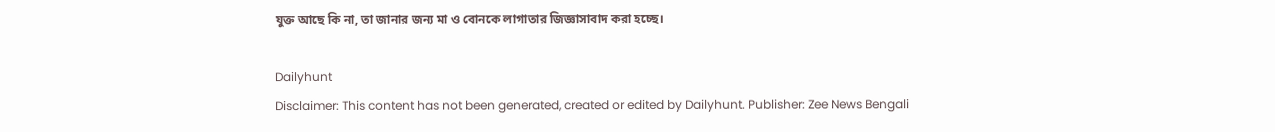যুক্ত আছে কি না, তা জানার জন্য মা ও বোনকে লাগাতার জিজ্ঞাসাবাদ করা হচ্ছে।

Dailyhunt
Disclaimer: This content has not been generated, created or edited by Dailyhunt. Publisher: Zee News Bengali